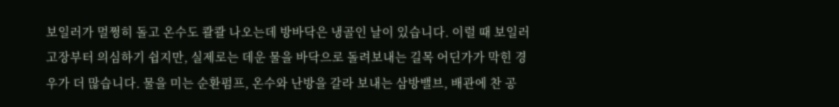보일러가 멀쩡히 돌고 온수도 콸콸 나오는데 방바닥은 냉골인 날이 있습니다. 이럴 때 보일러 고장부터 의심하기 쉽지만, 실제로는 데운 물을 바닥으로 돌려보내는 길목 어딘가가 막힌 경우가 더 많습니다. 물을 미는 순환펌프, 온수와 난방을 갈라 보내는 삼방밸브, 배관에 찬 공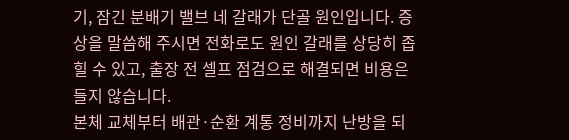기, 잠긴 분배기 밸브 네 갈래가 단골 원인입니다. 증상을 말씀해 주시면 전화로도 원인 갈래를 상당히 좁힐 수 있고, 출장 전 셀프 점검으로 해결되면 비용은 들지 않습니다.
본체 교체부터 배관·순환 계통 정비까지 난방을 되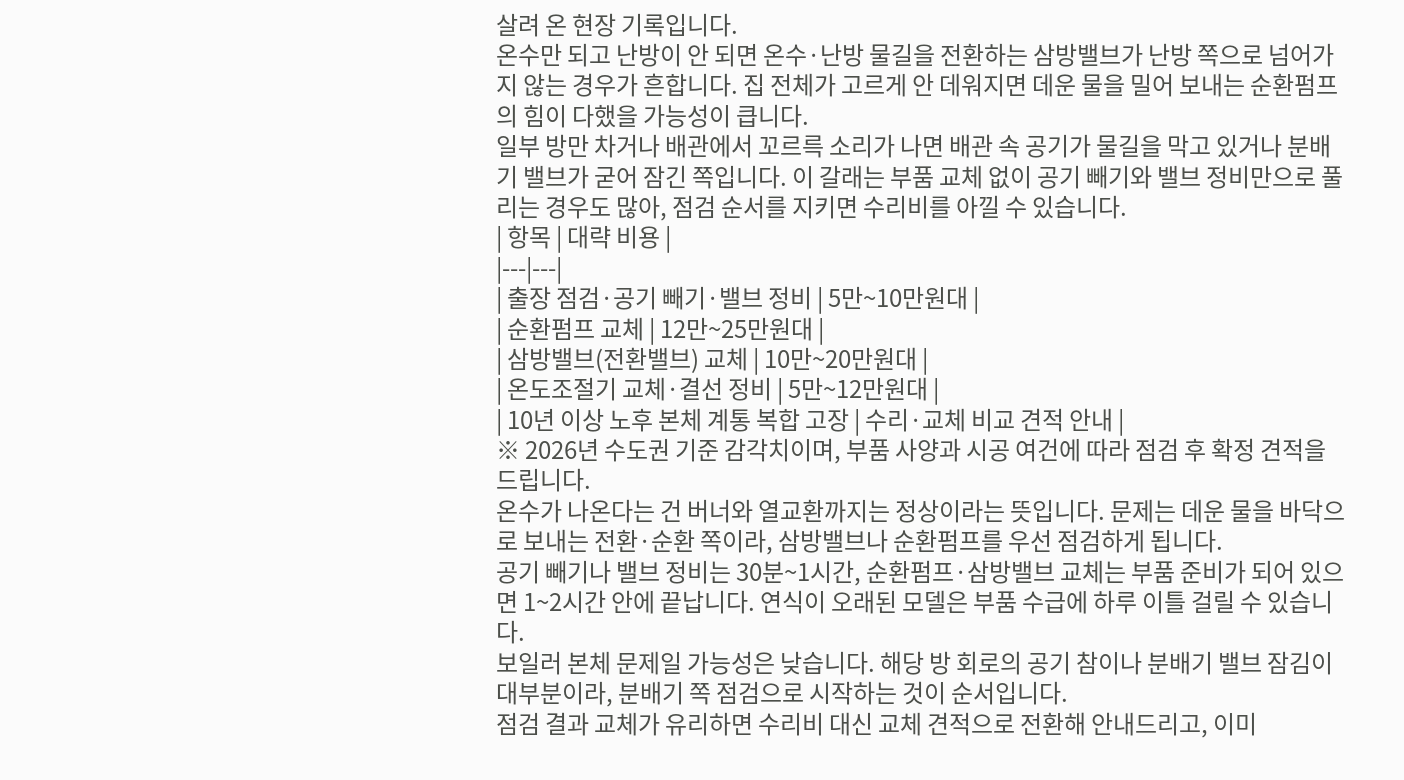살려 온 현장 기록입니다.
온수만 되고 난방이 안 되면 온수·난방 물길을 전환하는 삼방밸브가 난방 쪽으로 넘어가지 않는 경우가 흔합니다. 집 전체가 고르게 안 데워지면 데운 물을 밀어 보내는 순환펌프의 힘이 다했을 가능성이 큽니다.
일부 방만 차거나 배관에서 꼬르륵 소리가 나면 배관 속 공기가 물길을 막고 있거나 분배기 밸브가 굳어 잠긴 쪽입니다. 이 갈래는 부품 교체 없이 공기 빼기와 밸브 정비만으로 풀리는 경우도 많아, 점검 순서를 지키면 수리비를 아낄 수 있습니다.
| 항목 | 대략 비용 |
|---|---|
| 출장 점검·공기 빼기·밸브 정비 | 5만~10만원대 |
| 순환펌프 교체 | 12만~25만원대 |
| 삼방밸브(전환밸브) 교체 | 10만~20만원대 |
| 온도조절기 교체·결선 정비 | 5만~12만원대 |
| 10년 이상 노후 본체 계통 복합 고장 | 수리·교체 비교 견적 안내 |
※ 2026년 수도권 기준 감각치이며, 부품 사양과 시공 여건에 따라 점검 후 확정 견적을 드립니다.
온수가 나온다는 건 버너와 열교환까지는 정상이라는 뜻입니다. 문제는 데운 물을 바닥으로 보내는 전환·순환 쪽이라, 삼방밸브나 순환펌프를 우선 점검하게 됩니다.
공기 빼기나 밸브 정비는 30분~1시간, 순환펌프·삼방밸브 교체는 부품 준비가 되어 있으면 1~2시간 안에 끝납니다. 연식이 오래된 모델은 부품 수급에 하루 이틀 걸릴 수 있습니다.
보일러 본체 문제일 가능성은 낮습니다. 해당 방 회로의 공기 참이나 분배기 밸브 잠김이 대부분이라, 분배기 쪽 점검으로 시작하는 것이 순서입니다.
점검 결과 교체가 유리하면 수리비 대신 교체 견적으로 전환해 안내드리고, 이미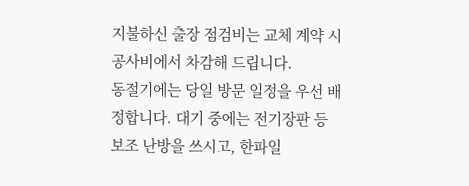지불하신 출장 점검비는 교체 계약 시 공사비에서 차감해 드립니다.
동절기에는 당일 방문 일정을 우선 배정합니다. 대기 중에는 전기장판 등 보조 난방을 쓰시고, 한파일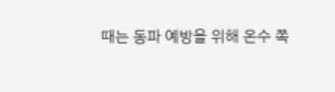때는 동파 예방을 위해 온수 쪽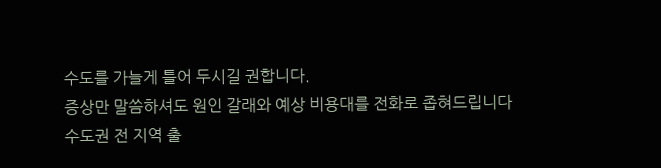수도를 가늘게 틀어 두시길 권합니다.
증상만 말씀하셔도 원인 갈래와 예상 비용대를 전화로 좁혀드립니다
수도권 전 지역 출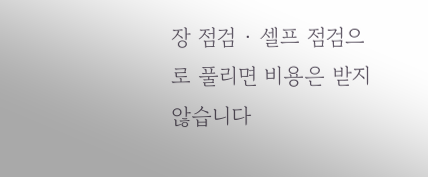장 점검 · 셀프 점검으로 풀리면 비용은 받지 않습니다